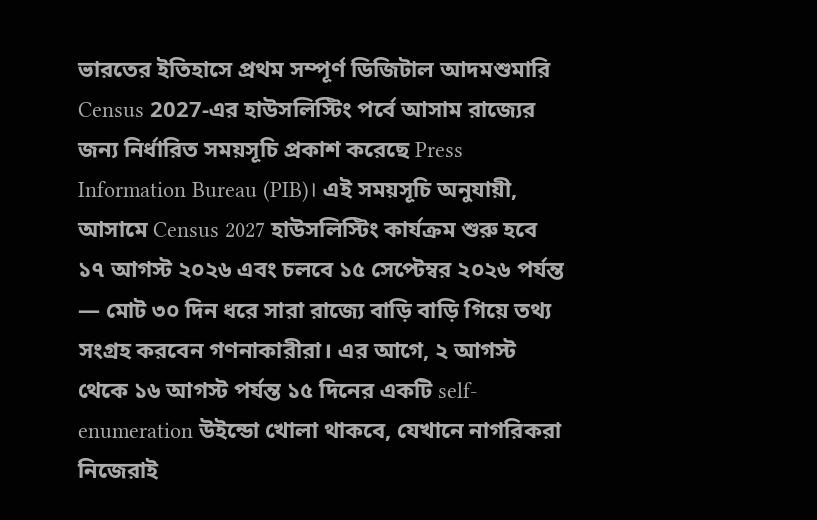ভারতের ইতিহাসে প্রথম সম্পূর্ণ ডিজিটাল আদমশুমারি Census 2027-এর হাউসলিস্টিং পর্বে আসাম রাজ্যের জন্য নির্ধারিত সময়সূচি প্রকাশ করেছে Press Information Bureau (PIB)। এই সময়সূচি অনুযায়ী, আসামে Census 2027 হাউসলিস্টিং কার্যক্রম শুরু হবে ১৭ আগস্ট ২০২৬ এবং চলবে ১৫ সেপ্টেম্বর ২০২৬ পর্যন্ত — মোট ৩০ দিন ধরে সারা রাজ্যে বাড়ি বাড়ি গিয়ে তথ্য সংগ্রহ করবেন গণনাকারীরা। এর আগে, ২ আগস্ট থেকে ১৬ আগস্ট পর্যন্ত ১৫ দিনের একটি self-enumeration উইন্ডো খোলা থাকবে, যেখানে নাগরিকরা নিজেরাই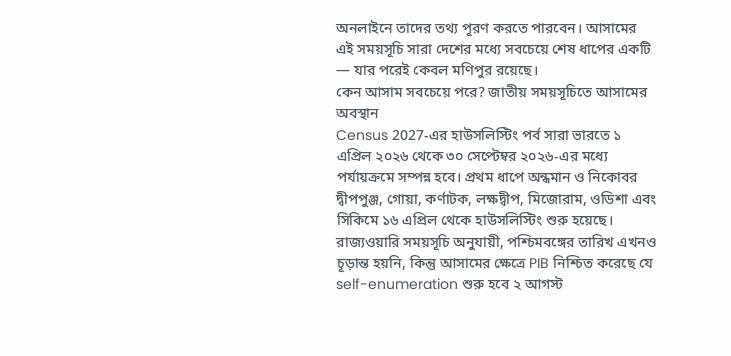অনলাইনে তাদের তথ্য পূরণ করতে পারবেন। আসামের এই সময়সূচি সারা দেশের মধ্যে সবচেয়ে শেষ ধাপের একটি — যার পরেই কেবল মণিপুর রয়েছে।
কেন আসাম সবচেয়ে পরে? জাতীয় সময়সূচিতে আসামের অবস্থান
Census 2027-এর হাউসলিস্টিং পর্ব সারা ভারতে ১ এপ্রিল ২০২৬ থেকে ৩০ সেপ্টেম্বর ২০২৬-এর মধ্যে পর্যায়ক্রমে সম্পন্ন হবে। প্রথম ধাপে অন্ধমান ও নিকোবর দ্বীপপুঞ্জ, গোয়া, কর্ণাটক, লক্ষদ্বীপ, মিজোরাম, ওডিশা এবং সিকিমে ১৬ এপ্রিল থেকে হাউসলিস্টিং শুরু হয়েছে। রাজ্যওয়ারি সময়সূচি অনুযায়ী, পশ্চিমবঙ্গের তারিখ এখনও চূড়ান্ত হয়নি, কিন্তু আসামের ক্ষেত্রে PIB নিশ্চিত করেছে যে self-enumeration শুরু হবে ২ আগস্ট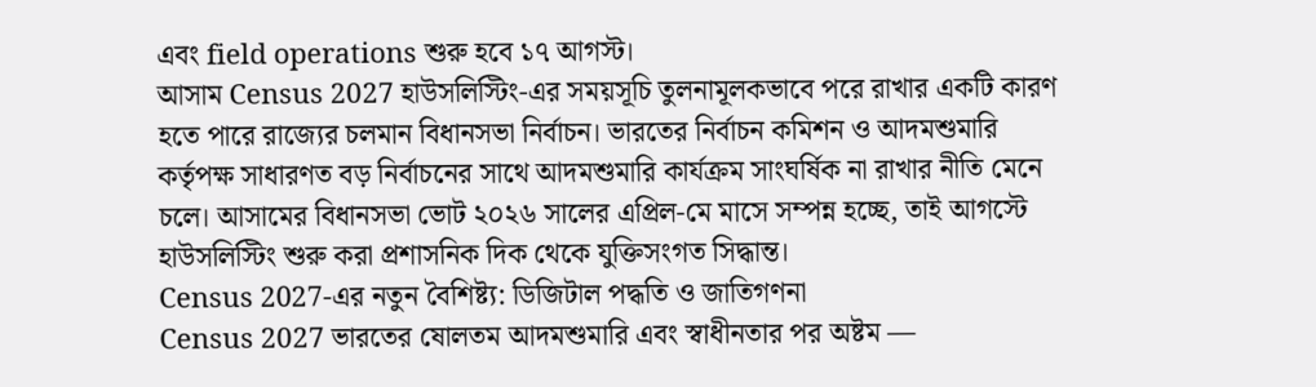এবং field operations শুরু হবে ১৭ আগস্ট।
আসাম Census 2027 হাউসলিস্টিং-এর সময়সূচি তুলনামূলকভাবে পরে রাখার একটি কারণ হতে পারে রাজ্যের চলমান বিধানসভা নির্বাচন। ভারতের নির্বাচন কমিশন ও আদমশুমারি কর্তৃপক্ষ সাধারণত বড় নির্বাচনের সাথে আদমশুমারি কার্যক্রম সাংঘর্ষিক না রাখার নীতি মেনে চলে। আসামের বিধানসভা ভোট ২০২৬ সালের এপ্রিল-মে মাসে সম্পন্ন হচ্ছে, তাই আগস্টে হাউসলিস্টিং শুরু করা প্রশাসনিক দিক থেকে যুক্তিসংগত সিদ্ধান্ত।
Census 2027-এর নতুন বৈশিষ্ট্য: ডিজিটাল পদ্ধতি ও জাতিগণনা
Census 2027 ভারতের ষোলতম আদমশুমারি এবং স্বাধীনতার পর অষ্টম —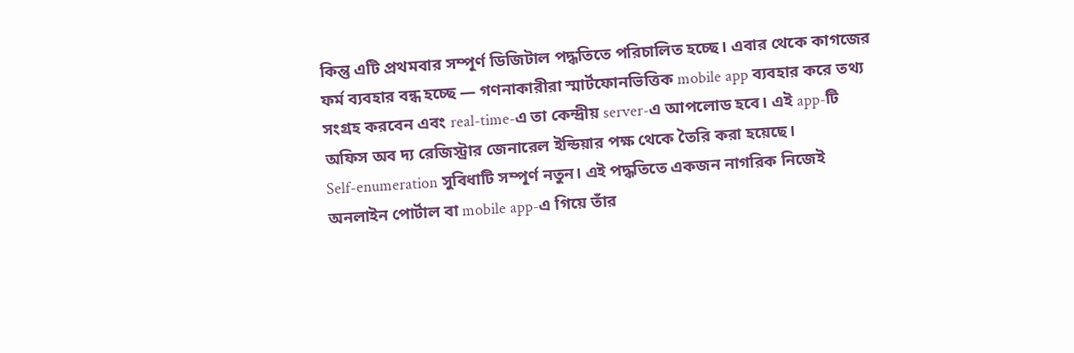কিন্তু এটি প্রথমবার সম্পূর্ণ ডিজিটাল পদ্ধতিতে পরিচালিত হচ্ছে। এবার থেকে কাগজের ফর্ম ব্যবহার বন্ধ হচ্ছে — গণনাকারীরা স্মার্টফোনভিত্তিক mobile app ব্যবহার করে তথ্য সংগ্রহ করবেন এবং real-time-এ তা কেন্দ্রীয় server-এ আপলোড হবে। এই app-টি অফিস অব দ্য রেজিস্ট্রার জেনারেল ইন্ডিয়ার পক্ষ থেকে তৈরি করা হয়েছে।
Self-enumeration সুবিধাটি সম্পূর্ণ নতুন। এই পদ্ধতিতে একজন নাগরিক নিজেই অনলাইন পোর্টাল বা mobile app-এ গিয়ে তাঁর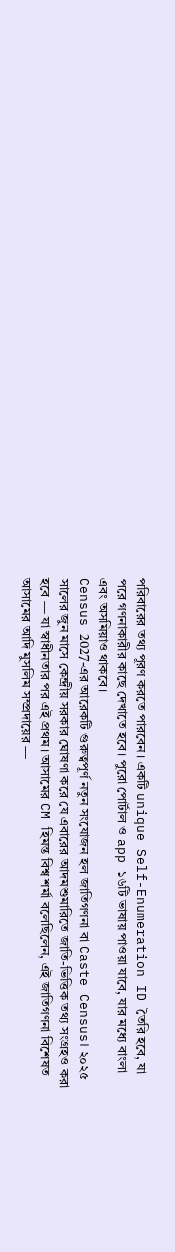পরিবারের তথ্য পূরণ করতে পারবেন। একটি unique Self-Enumeration ID তৈরি হবে, যা পরে গণনাকারীর কাছে দেখাতে হবে। পুরো পোর্টাল ও app ১৬টি ভাষায় পাওয়া যাবে, যার মধ্যে বাংলা এবং অসমিয়াও থাকবে।
Census 2027-এর আরেকটি গুরুত্বপূর্ণ নতুন সংযোজন হল জাতিগণনা বা Caste Census। ২০২৫ সালের জুন মাসে কেন্দ্রীয় সরকার ঘোষণা করে যে এবারের আদমশুমারিতে জাতি-ভিত্তিক তথ্য সংগ্রহও করা হবে — যা স্বাধীনতার পর এই প্রথম। আসামের CM হিমন্ত বিশ্ব শর্মা বলেছিলেন, এই জাতিগণনা বিশেষত আসামের আদি মুসলিম সম্প্রদায়ের —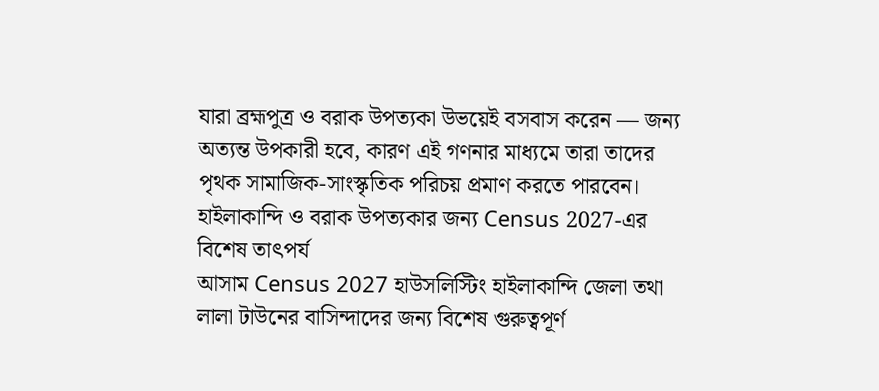যারা ব্রহ্মপুত্র ও বরাক উপত্যকা উভয়েই বসবাস করেন — জন্য অত্যন্ত উপকারী হবে, কারণ এই গণনার মাধ্যমে তারা তাদের পৃথক সামাজিক-সাংস্কৃতিক পরিচয় প্রমাণ করতে পারবেন।
হাইলাকান্দি ও বরাক উপত্যকার জন্য Census 2027-এর বিশেষ তাৎপর্য
আসাম Census 2027 হাউসলিস্টিং হাইলাকান্দি জেলা তথা লালা টাউনের বাসিন্দাদের জন্য বিশেষ গুরুত্বপূর্ণ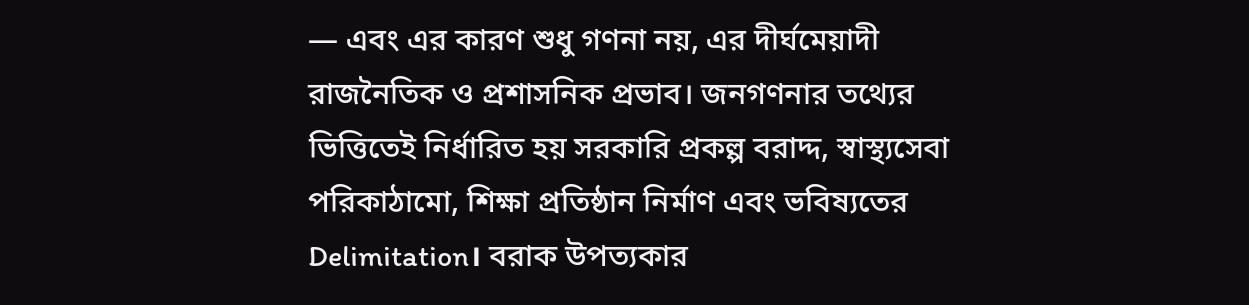— এবং এর কারণ শুধু গণনা নয়, এর দীর্ঘমেয়াদী রাজনৈতিক ও প্রশাসনিক প্রভাব। জনগণনার তথ্যের ভিত্তিতেই নির্ধারিত হয় সরকারি প্রকল্প বরাদ্দ, স্বাস্থ্যসেবা পরিকাঠামো, শিক্ষা প্রতিষ্ঠান নির্মাণ এবং ভবিষ্যতের Delimitation। বরাক উপত্যকার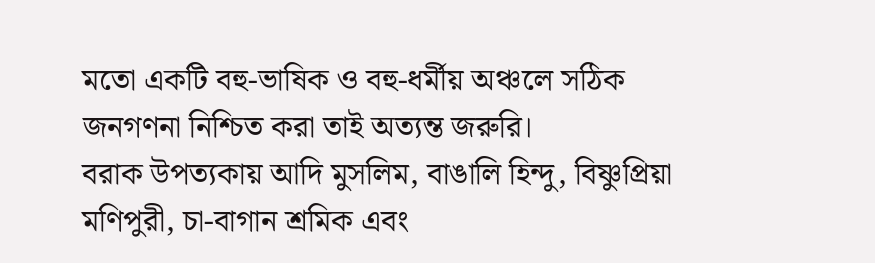মতো একটি বহু-ভাষিক ও বহু-ধর্মীয় অঞ্চলে সঠিক জনগণনা নিশ্চিত করা তাই অত্যন্ত জরুরি।
বরাক উপত্যকায় আদি মুসলিম, বাঙালি হিন্দু, বিষ্ণুপ্রিয়া মণিপুরী, চা-বাগান শ্রমিক এবং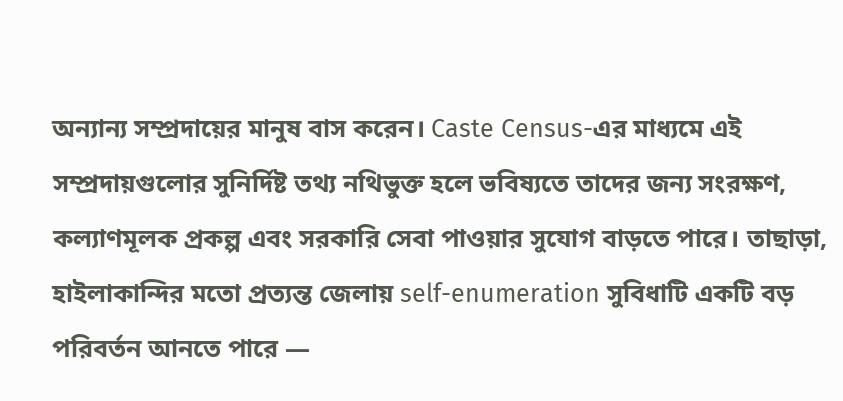অন্যান্য সম্প্রদায়ের মানুষ বাস করেন। Caste Census-এর মাধ্যমে এই সম্প্রদায়গুলোর সুনির্দিষ্ট তথ্য নথিভুক্ত হলে ভবিষ্যতে তাদের জন্য সংরক্ষণ, কল্যাণমূলক প্রকল্প এবং সরকারি সেবা পাওয়ার সুযোগ বাড়তে পারে। তাছাড়া, হাইলাকান্দির মতো প্রত্যন্ত জেলায় self-enumeration সুবিধাটি একটি বড় পরিবর্তন আনতে পারে —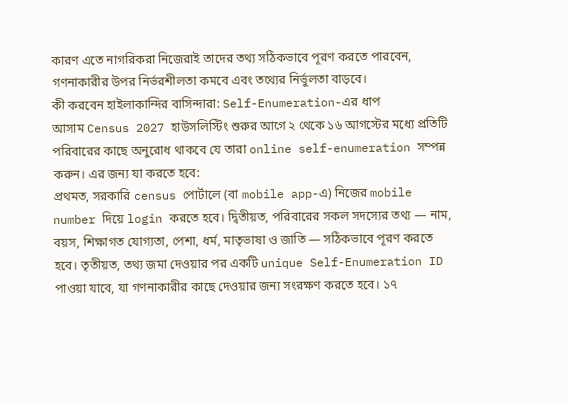কারণ এতে নাগরিকরা নিজেরাই তাদের তথ্য সঠিকভাবে পূরণ করতে পারবেন, গণনাকারীর উপর নির্ভরশীলতা কমবে এবং তথ্যের নির্ভুলতা বাড়বে।
কী করবেন হাইলাকান্দির বাসিন্দারা: Self-Enumeration-এর ধাপ
আসাম Census 2027 হাউসলিস্টিং শুরুর আগে ২ থেকে ১৬ আগস্টের মধ্যে প্রতিটি পরিবারের কাছে অনুরোধ থাকবে যে তারা online self-enumeration সম্পন্ন করুন। এর জন্য যা করতে হবে:
প্রথমত, সরকারি census পোর্টালে (বা mobile app-এ) নিজের mobile number দিয়ে login করতে হবে। দ্বিতীয়ত, পরিবারের সকল সদস্যের তথ্য — নাম, বয়স, শিক্ষাগত যোগ্যতা, পেশা, ধর্ম, মাতৃভাষা ও জাতি — সঠিকভাবে পূরণ করতে হবে। তৃতীয়ত, তথ্য জমা দেওয়ার পর একটি unique Self-Enumeration ID পাওয়া যাবে, যা গণনাকারীর কাছে দেওয়ার জন্য সংরক্ষণ করতে হবে। ১৭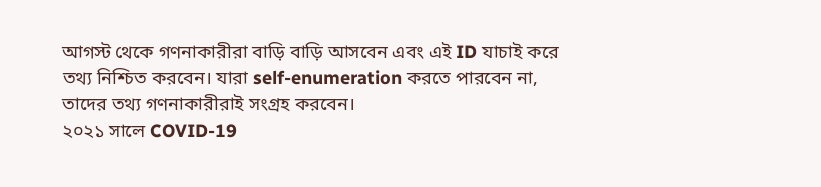আগস্ট থেকে গণনাকারীরা বাড়ি বাড়ি আসবেন এবং এই ID যাচাই করে তথ্য নিশ্চিত করবেন। যারা self-enumeration করতে পারবেন না, তাদের তথ্য গণনাকারীরাই সংগ্রহ করবেন।
২০২১ সালে COVID-19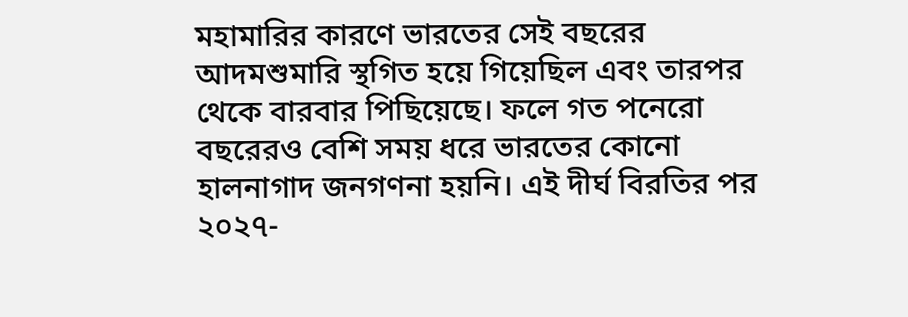মহামারির কারণে ভারতের সেই বছরের আদমশুমারি স্থগিত হয়ে গিয়েছিল এবং তারপর থেকে বারবার পিছিয়েছে। ফলে গত পনেরো বছরেরও বেশি সময় ধরে ভারতের কোনো হালনাগাদ জনগণনা হয়নি। এই দীর্ঘ বিরতির পর ২০২৭-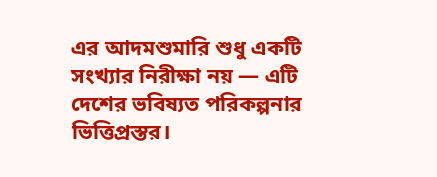এর আদমশুমারি শুধু একটি সংখ্যার নিরীক্ষা নয় — এটি দেশের ভবিষ্যত পরিকল্পনার ভিত্তিপ্রস্তর।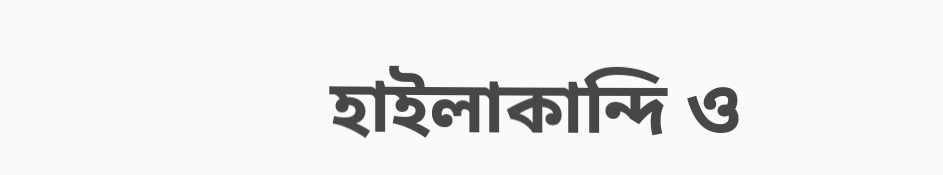হাইলাকান্দি ও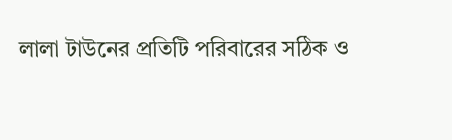লালা টাউনের প্রতিটি পরিবারের সঠিক ও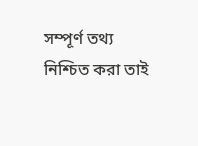সম্পূর্ণ তথ্য নিশ্চিত করা তাই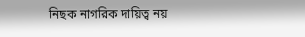নিছক নাগরিক দায়িত্ব নয়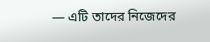— এটি তাদের নিজেদের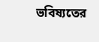ভবিষ্যতের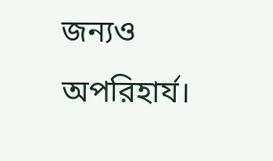জন্যও অপরিহার্য।